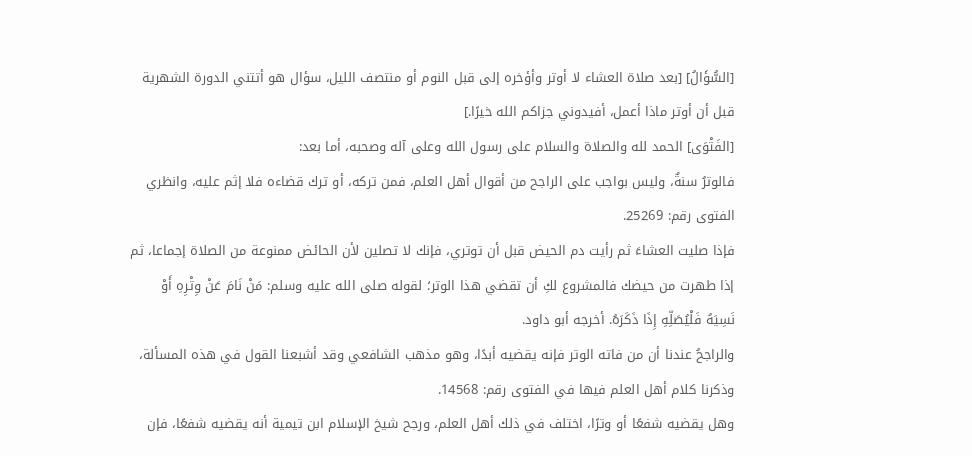[السُّؤَالُ] [بعد صلاة العشاء لا أوتر وأؤخره إلى قبل النوم أو منتصف الليل، سؤال هو أتتني الدورة الشهرية قبل أن أوتر ماذا أعمل، أفيدوني جزاكم الله خيرًا.]
[الفَتْوَى] الحمد لله والصلاة والسلام على رسول الله وعلى آله وصحبه، أما بعد:
فالوترُ سنةٌ، وليس بواجب على الراجح من أقوال أهل العلم، فمن تركه، أو ترك قضاءه فلا إثم عليه، وانظري الفتوى رقم: 25269.
فإذا صليت العشاءَ ثم رأيت دم الحيض قبل أن توتري، فإنك لا تصلين لأن الحائض ممنوعة من الصلاة إجماعا، ثم إذا طهرت من حيضك فالمشروع لكِ أن تقضي هذا الوتر؛ لقوله صلى الله عليه وسلم: مَنْ نَامَ عَنْ وِتْرِهِ أَوْ نَسِيَهُ فَلْيُصَلِّهِ إِذَا ذَكَرَهُ. أخرجه أبو داود.
والراجحُ عندنا أن من فاته الوتر فإنه يقضيه أبدًا، وهو مذهب الشافعي وقد أشبعنا القول في هذه المسألة، وذكرنا كلام أهل العلم فيها في الفتوى رقم: 14568.
وهل يقضيه شفعًا أو وترًا، اختلف في ذلك أهل العلم، ورجح شيخ الإسلام ابن تيمية أنه يقضيه شفعًا، فإن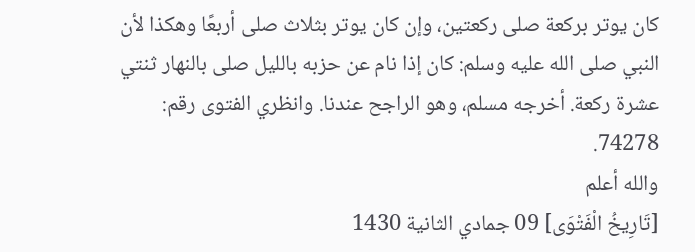كان يوتر بركعة صلى ركعتين، وإن كان يوتر بثلاث صلى أربعًا وهكذا لأن النبي صلى الله عليه وسلم: كان إذا نام عن حزبه بالليل صلى بالنهار ثنتي عشرة ركعة. أخرجه مسلم، وهو الراجح عندنا. وانظري الفتوى رقم: 74278.
والله أعلم
[تَارِيخُ الْفَتْوَى] 09 جمادي الثانية 1430